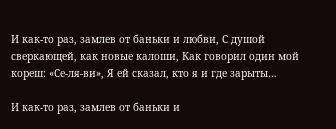И как-то раз, замлев от баньки и любви, С душой сверкающей, как новые калоши, Как говорил один мой кореш: «Се-ля-ви», Я ей сказал, кто я и где зарыты…

И как-то раз, замлев от баньки и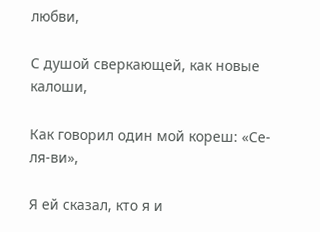любви,

С душой сверкающей, как новые калоши,

Как говорил один мой кореш: «Се-ля-ви»,

Я ей сказал, кто я и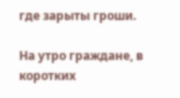где зарыты гроши.

На утро граждане, в коротких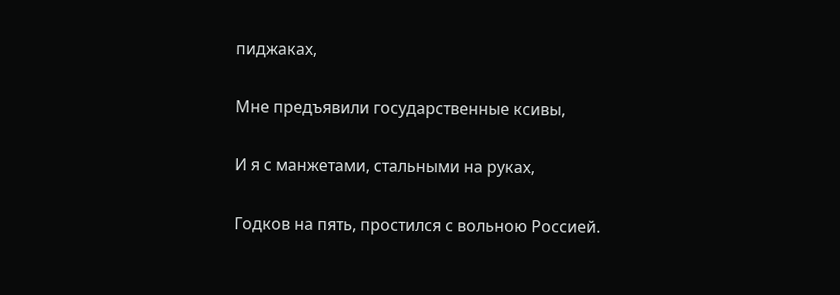пиджаках,

Мне предъявили государственные ксивы,

И я с манжетами, стальными на руках,

Годков на пять, простился с вольною Россией.